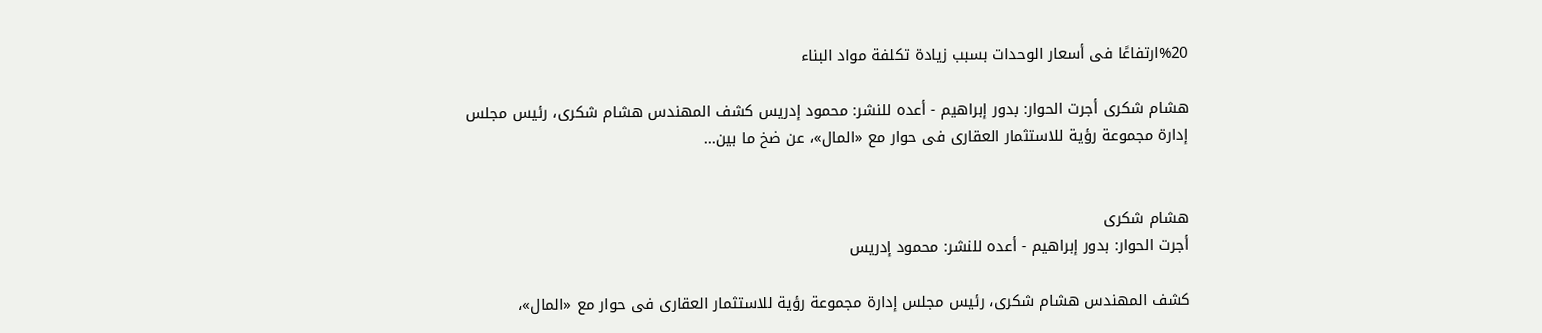%20ارتفاعًا فى أسعار الوحدات بسبب زيادة تكلفة مواد البناء

هشام شكرى أجرت الحوار: بدور إبراهيم - أعده للنشر: محمود إدريس كشف المهندس هشام شكرى، رئيس مجلس إدارة مجموعة رؤية للاستثمار العقارى فى حوار مع «المال»، عن ضخ ما بين...


هشام شكرى
أجرت الحوار: بدور إبراهيم - أعده للنشر: محمود إدريس

كشف المهندس هشام شكرى، رئيس مجلس إدارة مجموعة رؤية للاستثمار العقارى فى حوار مع «المال»،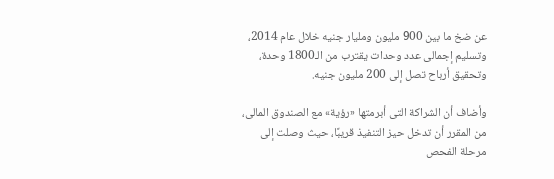عن ضخ ما بين 900 مليون ومليار جنيه خلال عام 2014، وتسليم إجمالى عدد وحدات يقترب من الـ1800 وحدة، وتحقيق أرباح تصل إلى 200 مليون جنيه.

وأضاف أن الشراكة التى أبرمتها «رؤية» مع الصندوق المالى، من المقرر أن تدخل حيز التنفيذ قريبًا، حيث وصلت إلى مرحلة الفحص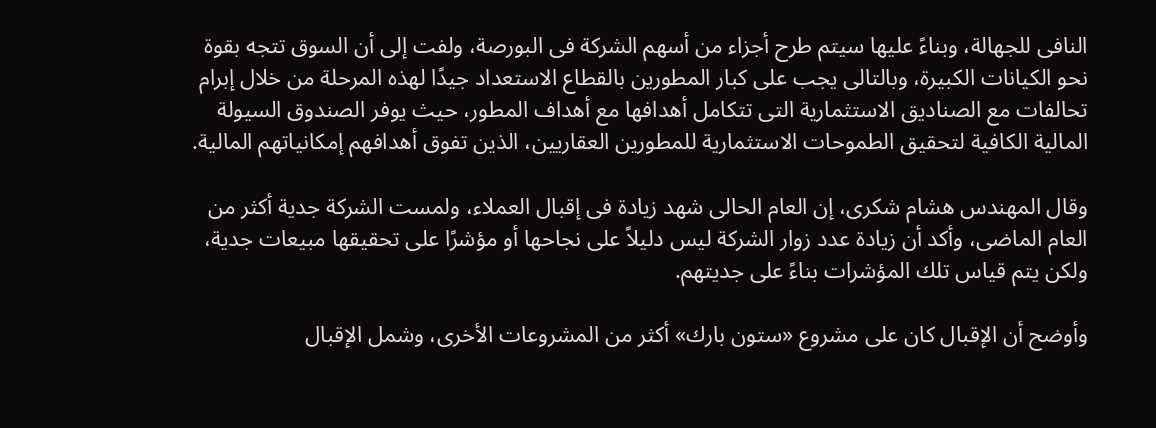النافى للجهالة، وبناءً عليها سيتم طرح أجزاء من أسهم الشركة فى البورصة، ولفت إلى أن السوق تتجه بقوة نحو الكيانات الكبيرة، وبالتالى يجب على كبار المطورين بالقطاع الاستعداد جيدًا لهذه المرحلة من خلال إبرام تحالفات مع الصناديق الاستثمارية التى تتكامل أهدافها مع أهداف المطور، حيث يوفر الصندوق السيولة المالية الكافية لتحقيق الطموحات الاستثمارية للمطورين العقاريين، الذين تفوق أهدافهم إمكانياتهم المالية.

وقال المهندس هشام شكرى، إن العام الحالى شهد زيادة فى إقبال العملاء، ولمست الشركة جدية أكثر من العام الماضى، وأكد أن زيادة عدد زوار الشركة ليس دليلاً على نجاحها أو مؤشرًا على تحقيقها مبيعات جدية، ولكن يتم قياس تلك المؤشرات بناءً على جديتهم.

وأوضح أن الإقبال كان على مشروع «ستون بارك» أكثر من المشروعات الأخرى، وشمل الإقبال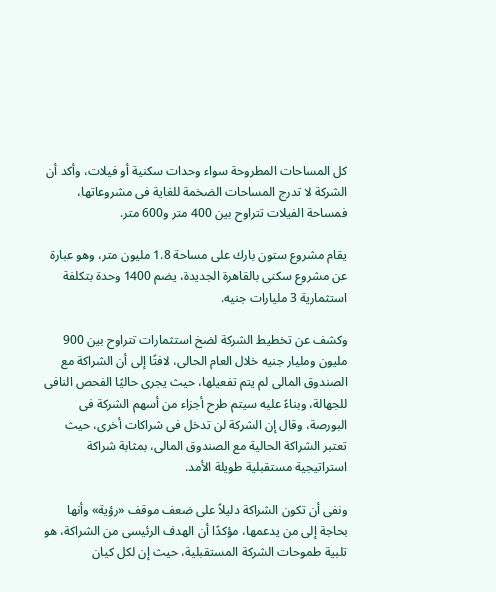كل المساحات المطروحة سواء وحدات سكنية أو فيلات، وأكد أن الشركة لا تدرج المساحات الضخمة للغاية فى مشروعاتها، فمساحة الفيلات تتراوح بين 400 متر و600 متر.

يقام مشروع ستون بارك على مساحة 1.8 مليون متر، وهو عبارة عن مشروع سكنى بالقاهرة الجديدة، يضم 1400 وحدة بتكلفة استثمارية 3 مليارات جنيه.

وكشف عن تخطيط الشركة لضخ استثمارات تتراوح بين 900 مليون ومليار جنيه خلال العام الحالى، لافتًا إلى أن الشراكة مع الصندوق المالى لم يتم تفعيلها، حيث يجرى حاليًا الفحص النافى للجهالة، وبناءً عليه سيتم طرح أجزاء من أسهم الشركة فى البورصة، وقال إن الشركة لن تدخل فى شراكات أخرى، حيث تعتبر الشراكة الحالية مع الصندوق المالى، بمثابة شراكة استراتيجية مستقبلية طويلة الأمد.

ونفى أن تكون الشراكة دليلاً على ضعف موقف «رؤية» وأنها بحاجة إلى من يدعمها، مؤكدًا أن الهدف الرئيسى من الشراكة، هو تلبية طموحات الشركة المستقبلية، حيث إن لكل كيان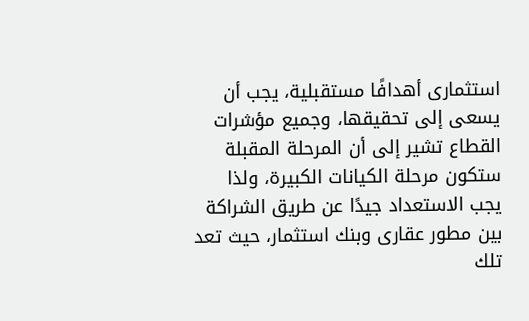استثمارى أهدافًا مستقبلية، يجب أن يسعى إلى تحقيقها، وجميع مؤشرات القطاع تشير إلى أن المرحلة المقبلة ستكون مرحلة الكيانات الكبيرة، ولذا يجب الاستعداد جيدًا عن طريق الشراكة بين مطور عقارى وبنك استثمار، حيث تعد تلك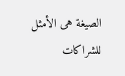الصيغة هى الأمثل للشراكات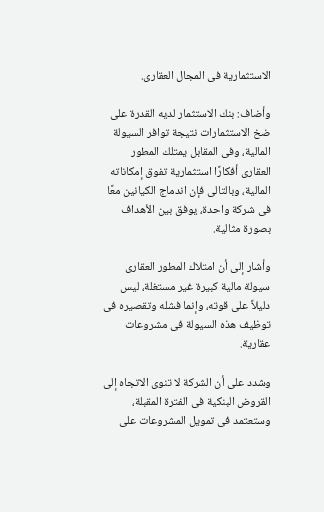الاستثمارية فى المجال العقارى.

وأضاف: بنك الاستثمار لديه القدرة على ضخ الاستثمارات نتيجة توافر السيولة المالية، وفى المقابل يمتلك المطور العقارى أفكارًا استثمارية تفوق إمكاناته المالية، وبالتالى فإن اندماج الكيانين معًا فى شركة واحدة، يوفق بين الأهداف بصورة مثالية.

وأشار إلى أن امتلاك المطور العقارى سيولة مالية كبيرة غير مستغلة، ليس دليلاً على قوته، وإنما فشله وتقصيره فى توظيف هذه السيولة فى مشروعات عقارية.

وشدد على أن الشركة لا تنوى الاتجاه إلى القروض البنكية فى الفترة المقبلة، وستعتمد فى تمويل المشروعات على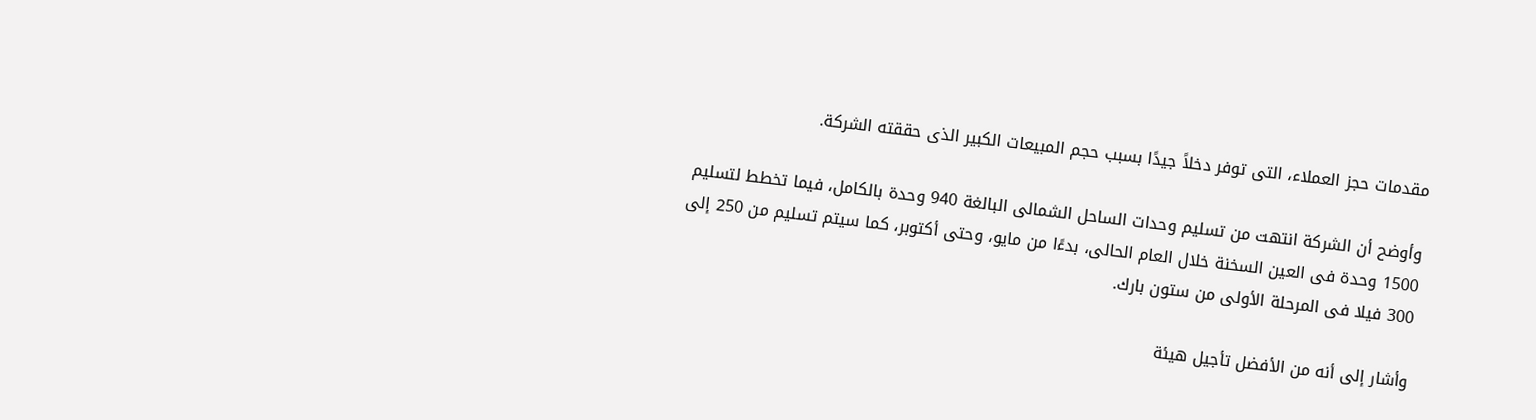مقدمات حجز العملاء، التى توفر دخلاً جيدًا بسبب حجم المبيعات الكبير الذى حققته الشركة.

وأوضح أن الشركة انتهت من تسليم وحدات الساحل الشمالى البالغة 940 وحدة بالكامل، فيما تخطط لتسليم 1500 وحدة فى العين السخنة خلال العام الحالى، بدءًا من مايو، وحتى أكتوبر، كما سيتم تسليم من 250 إلى 300 فيلا فى المرحلة الأولى من ستون بارك.

وأشار إلى أنه من الأفضل تأجيل هيئة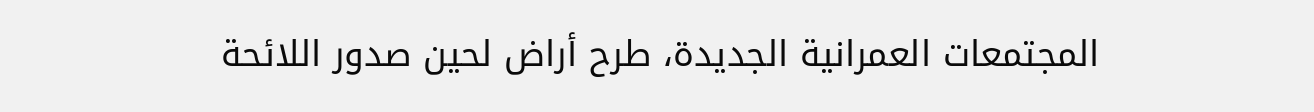المجتمعات العمرانية الجديدة، طرح أراض لحين صدور اللائحة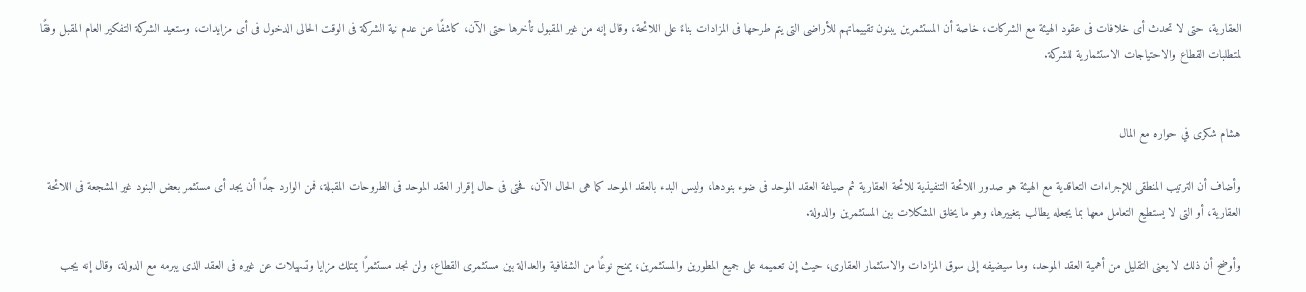العقارية، حتى لا تحدث أى خلافات فى عقود الهيئة مع الشركات، خاصة أن المستثمرين يبنون تقييماتهم للأراضى التى يتم طرحها فى المزادات بناءً على اللائحة، وقال إنه من غير المقبول تأخرها حتى الآن، كاشفًا عن عدم نية الشركة فى الوقت الحالى الدخول فى أى مزايدات، وستعيد الشركة التفكير العام المقبل وفقًا لمتطلبات القطاع والاحتياجات الاستثمارية للشركة.


هشام شكرى في حواره مع المال

وأضاف أن الترتيب المنطقى للإجراءات التعاقدية مع الهيئة هو صدور اللائحة التنفيذية للائحة العقارية ثم صياغة العقد الموحد فى ضوء بنودها، وليس البدء بالعقد الموحد كما هى الحال الآن، فحتى فى حال إقرار العقد الموحد فى الطروحات المقبلة، فمن الوارد جدًا أن يجد أى مستثمر بعض البنود غير المشجعة فى اللائحة العقارية، أو التى لا يستطيع التعامل معها بما يجعله يطالب بتغييرها، وهو ما يخلق المشكلات بين المستثمرين والدولة.

وأوضح أن ذلك لا يعنى التقليل من أهمية العقد الموحد، وما سيضيفه إلى سوق المزادات والاستثمار العقارى، حيث إن تعميمه على جميع المطورين والمستثمرين، يمنح نوعًا من الشفافية والعدالة بين مستثمرى القطاع، ولن نجد مستثمرًا يمتلك مزايا وتسهيلات عن غيره فى العقد الذى يبرمه مع الدولة، وقال إنه يجب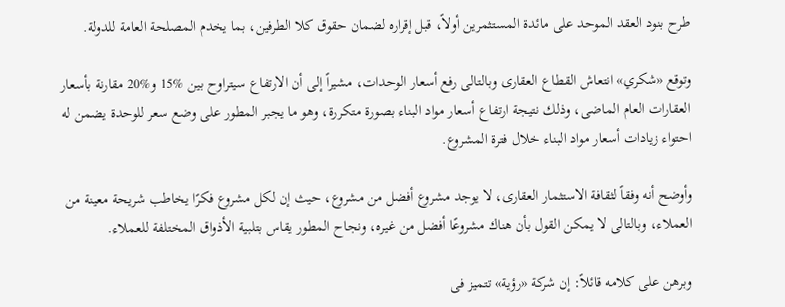طرح بنود العقد الموحد على مائدة المستثمرين أولاً، قبل إقراره لضمان حقوق كلا الطرفين، بما يخدم المصلحة العامة للدولة.

وتوقع «شكري» انتعاش القطاع العقارى وبالتالى رفع أسعار الوحدات، مشيراً إلى أن الارتفاع سيتراوح بين %15 و%20 مقارنة بأسعار العقارات العام الماضى، وذلك نتيجة ارتفاع أسعار مواد البناء بصورة متكررة، وهو ما يجبر المطور على وضع سعر للوحدة يضمن له احتواء زيادات أسعار مواد البناء خلال فترة المشروع.

وأوضح أنه وفقاً لثقافة الاستثمار العقارى، لا يوجد مشروع أفضل من مشروع، حيث إن لكل مشروع فكرًا يخاطب شريحة معينة من العملاء، وبالتالى لا يمكن القول بأن هناك مشروعًا أفضل من غيره، ونجاح المطور يقاس بتلبية الأذواق المختلفة للعملاء.

وبرهن على كلامه قائلاً: إن شركة «رؤية» تتميز فى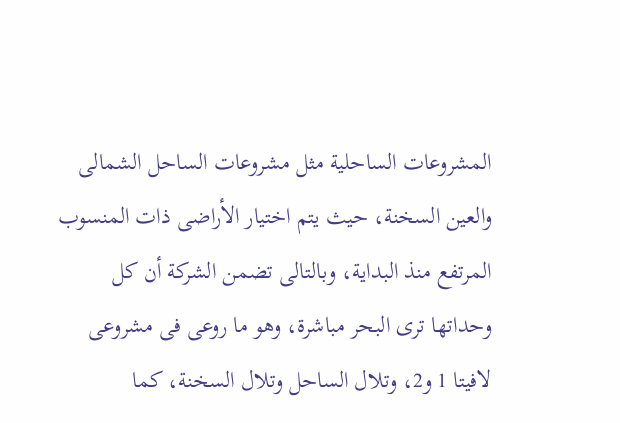المشروعات الساحلية مثل مشروعات الساحل الشمالى والعين السخنة، حيث يتم اختيار الأراضى ذات المنسوب المرتفع منذ البداية، وبالتالى تضمن الشركة أن كل وحداتها ترى البحر مباشرة، وهو ما روعى فى مشروعى لافيتا 1 و2، وتلال الساحل وتلال السخنة، كما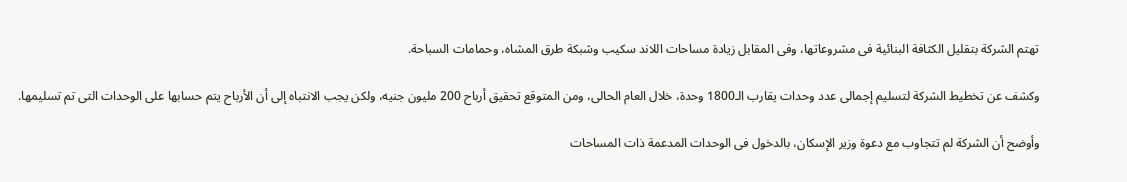تهتم الشركة بتقليل الكثافة البنائية فى مشروعاتها، وفى المقابل زيادة مساحات اللاند سكيب وشبكة طرق المشاه، وحمامات السباحة.

وكشف عن تخطيط الشركة لتسليم إجمالى عدد وحدات يقارب الـ1800 وحدة، خلال العام الحالى، ومن المتوقع تحقيق أرباح 200 مليون جنيه، ولكن يجب الانتباه إلى أن الأرباح يتم حسابها على الوحدات التى تم تسليمها.

وأوضح أن الشركة لم تتجاوب مع دعوة وزير الإسكان، بالدخول فى الوحدات المدعمة ذات المساحات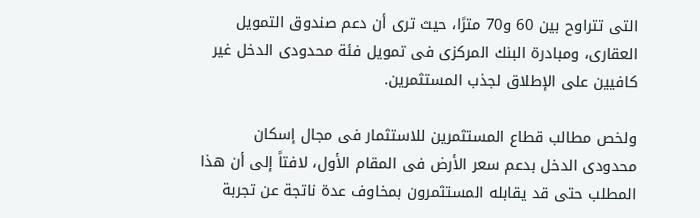التى تتراوح بين 60 و70 مترًا، حيث ترى أن دعم صندوق التمويل العقارى، ومبادرة البنك المركزى فى تمويل فئة محدودى الدخل غير كافيين على الإطلاق لجذب المستثمرين.

ولخص مطالب قطاع المستثمرين للاستثمار فى مجال إسكان محدودى الدخل بدعم سعر الأرض فى المقام الأول، لافتاً إلى أن هذا المطلب حتى قد يقابله المستثمرون بمخاوف عدة ناتجة عن تجربة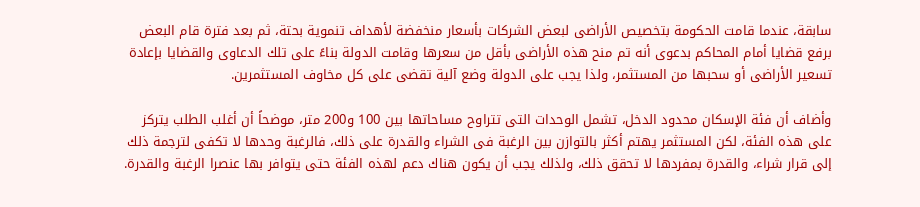سابقة، عندما قامت الحكومة بتخصيص الأراضى لبعض الشركات بأسعار منخفضة لأهداف تنموية بحتة، ثم بعد فترة قام البعض برفع قضايا أمام المحاكم بدعوى أنه تم منح هذه الأراضى بأقل من سعرها وقامت الدولة بناءً على تلك الدعاوى والقضايا بإعادة تسعير الأراضى أو سحبها من المستثمر، ولذا يجب على الدولة وضع آلية تقضى على كل مخاوف المستثمرين.

وأضاف أن فئة الإسكان محدود الدخل، تشمل الوحدات التى تتراوح مساحاتها بين 100 و200 متر، موضحاً أن أغلب الطلب يتركز على هذه الفئة، لكن المستثمر يهتم أكثر بالتوازن بين الرغبة فى الشراء والقدرة على ذلك، فالرغبة وحدها لا تكفى لترجمة ذلك إلى قرار شراء، والقدرة بمفردها لا تحقق ذلك، ولذلك يجب أن يكون هناك دعم لهذه الفئة حتى يتوافر بها عنصرا الرغبة والقدرة.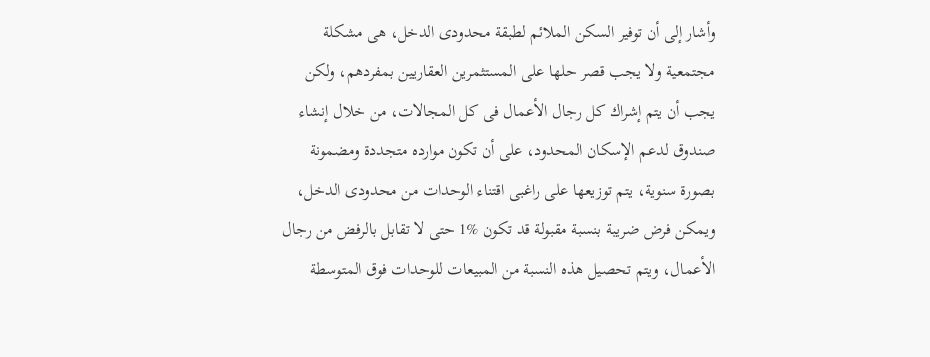وأشار إلى أن توفير السكن الملائم لطبقة محدودى الدخل، هى مشكلة مجتمعية ولا يجب قصر حلها على المستثمرين العقاريين بمفردهم، ولكن يجب أن يتم إشراك كل رجال الأعمال فى كل المجالات، من خلال إنشاء صندوق لدعم الإسكان المحدود، على أن تكون موارده متجددة ومضمونة بصورة سنوية، يتم توزيعها على راغبى اقتناء الوحدات من محدودى الدخل، ويمكن فرض ضريبة بنسبة مقبولة قد تكون %1 حتى لا تقابل بالرفض من رجال الأعمال، ويتم تحصيل هذه النسبة من المبيعات للوحدات فوق المتوسطة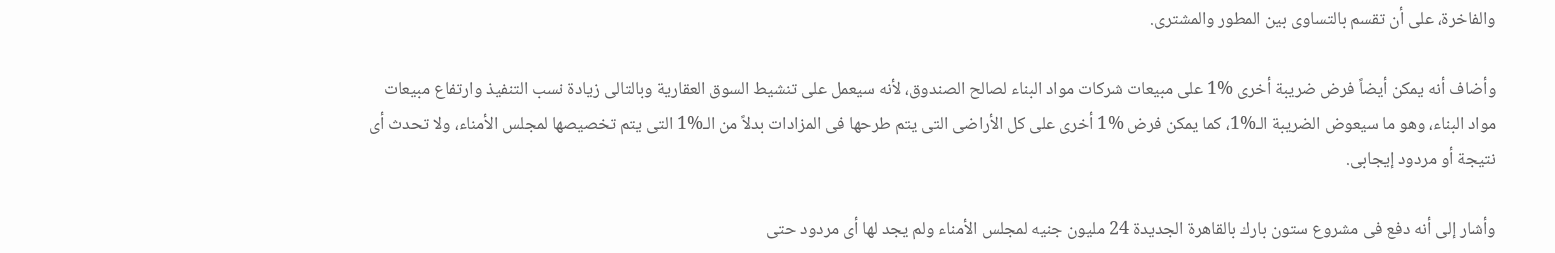والفاخرة، على أن تقسم بالتساوى بين المطور والمشترى.

وأضاف أنه يمكن أيضاً فرض ضريبة أخرى %1 على مبيعات شركات مواد البناء لصالح الصندوق، لأنه سيعمل على تنشيط السوق العقارية وبالتالى زيادة نسب التنفيذ وارتفاع مبيعات مواد البناء، وهو ما سيعوض الضريبة الـ%1، كما يمكن فرض %1 أخرى على كل الأراضى التى يتم طرحها فى المزادات بدلاً من الـ%1 التى يتم تخصيصها لمجلس الأمناء، ولا تحدث أى نتيجة أو مردود إيجابى.

وأشار إلى أنه دفع فى مشروع ستون بارك بالقاهرة الجديدة 24 مليون جنيه لمجلس الأمناء ولم يجد لها أى مردود حتى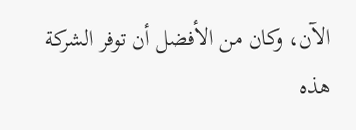الآن، وكان من الأفضل أن توفر الشركة هذه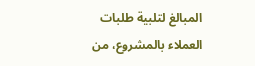المبالغ لتلبية طلبات العملاء بالمشروع، من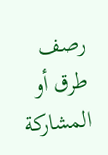رصف طرق أو المشاركة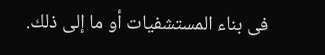فى بناء المستشفيات أو ما إلى ذلك.